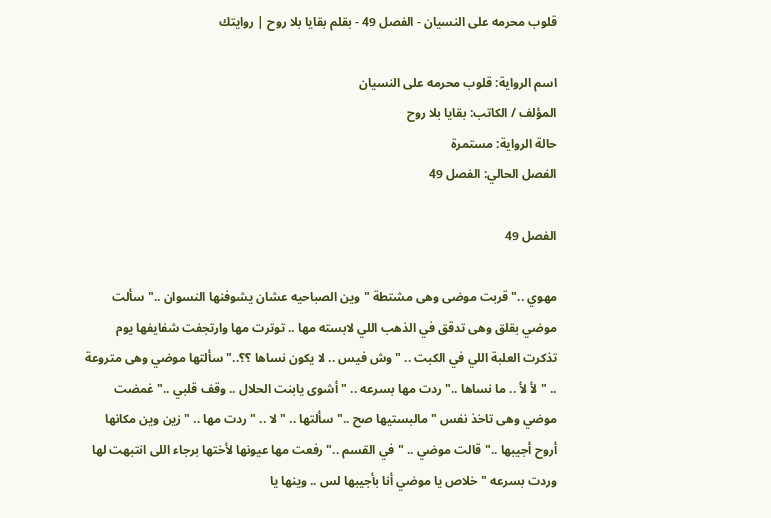قلوب محرمه على النسيان - الفصل 49 - بقلم بقايا بلا روح | روايتك

اسم الرواية: قلوب محرمه على النسيان
المؤلف / الكاتب: بقايا بلا روح
حالة الرواية: مستمرة
الفصل الحالي: الفصل 49

الفصل 49

مهوي .." قربت موضى وهى مشتطة " وين الصباحيه عشان يشوفنها النسوان .." سألت موضي بقلق وهى تدقق في الذهب اللي لابسته مها .. توترت مها وارتجفت شفايفها يوم تذكرت العلبة اللي في الكبت .. " وش فيس .. لا يكون نساها ؟؟.." سألتها موضي وهى متروعة .. " لأ لأ .. ما نساها .." ردت مها بسرعه .. " أشوى يابنت الحلال .. وقف قلبي .." غمضت موضي وهى تاخذ نفس " مالبستيها صح .." سألتها .. " لا .. " ردت مها .. " زين وين مكانها أروح أجيبها .." قالت موضي .. " في القسم .." رفعت مها عيونها لأختها برجاء اللى انتبهت لها وردت بسرعه " خلاص يا موضي أنا بأجيبها لس .. وينها يا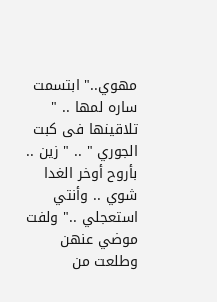مهوي.." ابتسمت ساره لمها .. " تلاقينها فى كبت الجوري " .. " زين .. بأروح أوخر الغدا شوي .. وأنتي استعجلي .." ولفت موضي عنهن وطلعت من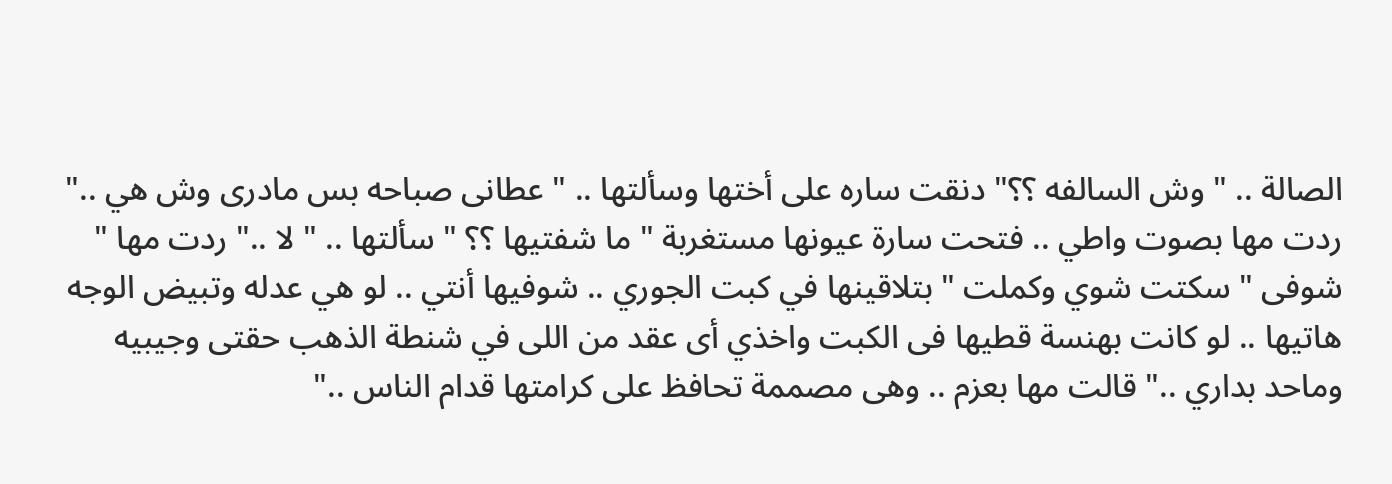الصالة .. " وش السالفه ؟؟" دنقت ساره على أختها وسألتها .. " عطانى صباحه بس مادرى وش هي .." ردت مها بصوت واطي .. فتحت سارة عيونها مستغربة " ما شفتيها ؟؟ " سألتها .. " لا .." ردت مها " شوفى " سكتت شوي وكملت " بتلاقينها في كبت الجوري .. شوفيها أنتي .. لو هي عدله وتبيض الوجه هاتيها .. لو كانت بهنسة قطيها فى الكبت واخذي أى عقد من اللى في شنطة الذهب حقتى وجيبيه وماحد بداري .." قالت مها بعزم .. وهى مصممة تحافظ على كرامتها قدام الناس .."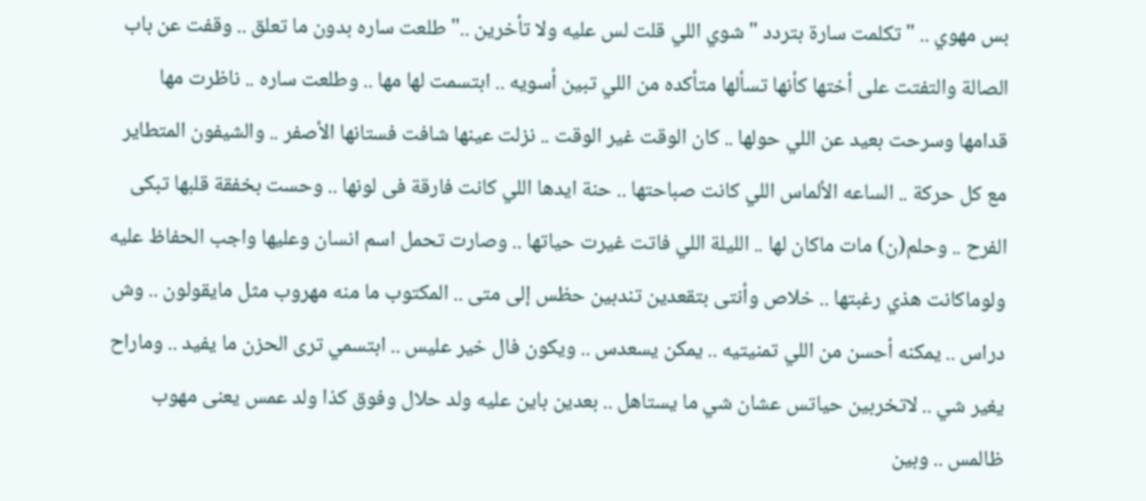بس مهوي .. " تكلمت سارة بتردد " شوي اللي قلت لس عليه ولا تأخرين .." طلعت ساره بدون ما تعلق .. وقفت عن باب الصالة والتفتت على أختها كأنها تسألها متأكده من اللي تبين أسويه .. ابتسمت لها مها .. وطلعت ساره .. ناظرت مها قدامها وسرحت بعيد عن اللي حولها .. كان الوقت غير الوقت .. نزلت عينها شافت فستانها الأصفر .. والشيفون المتطاير مع كل حركة .. الساعه الألماس اللي كانت صباحتها .. حنة ايدها اللي كانت فارقة فى لونها .. وحست بخفقة قلبها تبكى الفرح .. وحلم(ن) مات ماكان لها .. الليلة اللي فاتت غيرت حياتها .. وصارت تحمل اسم انسان وعليها واجب الحفاظ عليه ولوماكانت هذي رغبتها .. خلاص وأنتى بتقعدين تندبين حظس إلى متى .. المكتوب ما منه مهروب مثل مايقولون .. وش دراس .. يمكنه أحسن من اللي تمنيتيه .. يمكن يسعدس .. ويكون فال خير عليس .. ابتسمي ترى الحزن ما يفيد .. وماراح يغير شي .. لاتخربين حياتس عشان شي ما يستاهل .. بعدين باين عليه ولد حلال وفوق كذا ولد عمس يعنى مهوب ظالمس .. وبين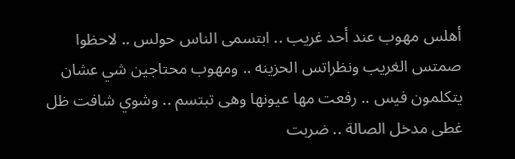أهلس مهوب عند أحد غريب .. ابتسمى الناس حولس .. لاحظوا صمتس الغريب ونظراتس الحزينه .. ومهوب محتاجين شي عشان يتكلمون فيس .. رفعت مها عيونها وهى تبتسم .. وشوي شافت ظل غطى مدخل الصالة .. ضربت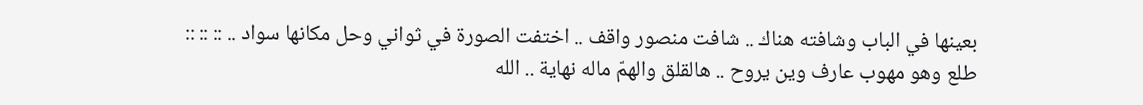بعينها في الباب وشافته هناك .. شافت منصور واقف .. اختفت الصورة في ثواني وحل مكانها سواد .. :: :: :: طلع وهو مهوب عارف وين يروح .. هالقلق والهمّ ماله نهاية .. الله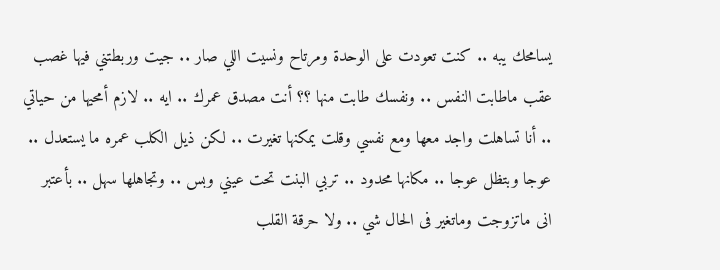يسامحك يبه .. كنت تعودت على الوحدة ومرتاح ونسيت اللي صار .. جيت وربطتني فيها غصب عقب ماطابت النفس .. ونفسك طابت منها ؟؟ أنت مصدق عمرك .. ايه .. لازم أمحيها من حياتي .. أنا تساهلت واجد معها ومع نفسي وقلت يمكنها تغيرت .. لكن ذيل الكلب عمره ما يستعدل .. عوجا وبتظل عوجا .. مكانها محدود .. تربي البنت تحت عيني وبس .. وتجاهلها سهل .. بأعتبر انى ماتزوجت وماتغير فى الحال شي .. ولا حرقة القلب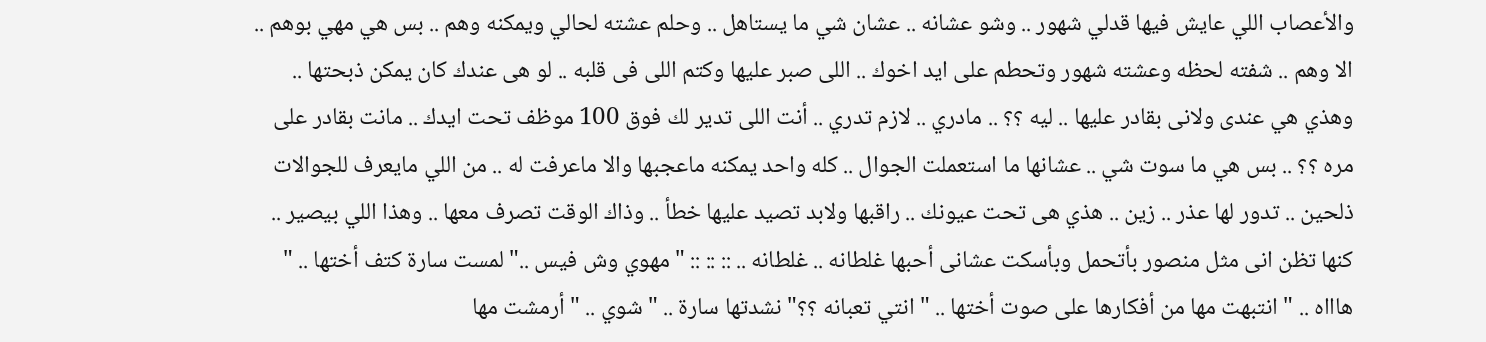والأعصاب اللي عايش فيها قدلي شهور .. وشو عشانه .. عشان شي ما يستاهل .. وحلم عشته لحالي ويمكنه وهم .. بس هي مهي بوهم .. الا وهم .. شفته لحظه وعشته شهور وتحطم على ايد اخوك .. اللى صبر عليها وكتم اللى فى قلبه .. لو هى عندك كان يمكن ذبحتها .. وهذي هي عندى ولانى بقادر عليها .. ليه ؟؟ .. مادري .. لازم تدري .. أنت اللى تدير لك فوق 100 موظف تحت ايدك .. مانت بقادر على مره ؟؟ .. بس هي ما سوت شي .. عشانها ما استعملت الجوال .. كله واحد يمكنه ماعجبها والا ماعرفت له .. من اللي مايعرف للجوالات ذلحين .. تدور لها عذر .. زين .. هذي هى تحت عيونك .. راقبها ولابد تصيد عليها خطأ .. وذاك الوقت تصرف معها .. وهذا اللي بيصير .. كنها تظن انى مثل منصور بأتحمل وبأسكت عشانى أحبها غلطانه .. غلطانه .. :: :: :: " مهوي وش فيس .." لمست سارة كتف أختها .. " هاااه .. " انتبهت مها من أفكارها على صوت أختها .. " انتي تعبانه ؟؟" نشدتها سارة .. " شوي .. " أرمشت مها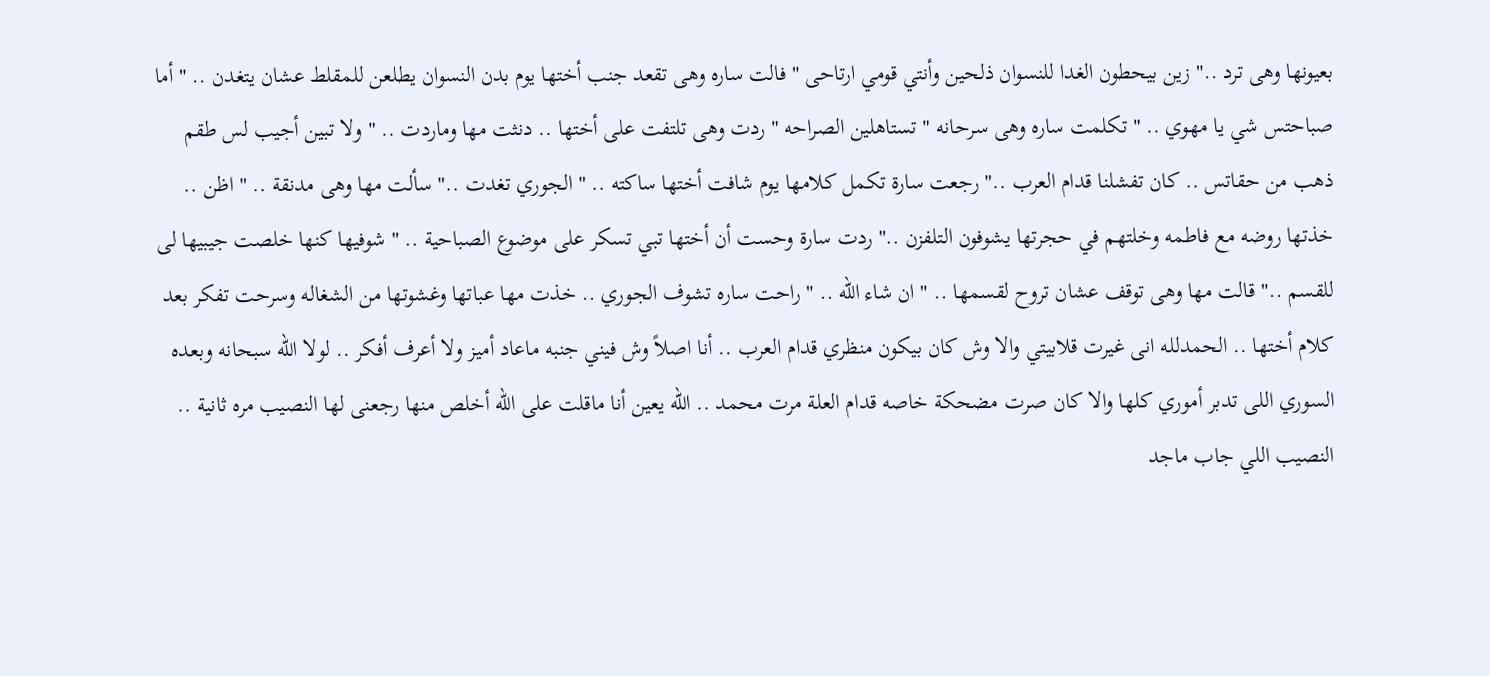بعيونها وهى ترد .." زين بيحطون الغدا للنسوان ذلحين وأنتي قومي ارتاحى " فالت ساره وهى تقعد جنب أختها يوم بدن النسوان يطلعن للمقلط عشان يتغدن .. " أما صباحتس شي يا مهوي .. " تكلمت ساره وهى سرحانه " تستاهلين الصراحه " ردت وهى تلتفت على أختها .. دنثت مها وماردت .. " ولا تبين أجيب لس طقم ذهب من حقاتس .. كان تفشلنا قدام العرب .." رجعت سارة تكمل كلامها يوم شافت أختها ساكته .. " الجوري تغدت .." سألت مها وهى مدنقة .. " اظن .. خذتها روضه مع فاطمه وخلتهم في حجرتها يشوفون التلفزن .." ردت سارة وحست أن أختها تبي تسكر على موضوع الصباحية .. " شوفيها كنها خلصت جيبيها لى للقسم .." قالت مها وهى توقف عشان تروح لقسمها .. " ان شاء الله .. " راحت ساره تشوف الجوري .. خذت مها عباتها وغشوتها من الشغاله وسرحت تفكر بعد كلام أختها .. الحمدلله انى غيرت قلابيتي والا وش كان بيكون منظري قدام العرب .. أنا اصلاً وش فيني جنبه ماعاد أميز ولا أعرف أفكر .. لولا الله سبحانه وبعده السوري اللى تدبر أموري كلها والا كان صرت مضحكة خاصه قدام العلة مرت محمد .. الله يعين أنا ماقلت على الله أخلص منها رجعنى لها النصيب مره ثانية .. النصيب اللي جاب ماجد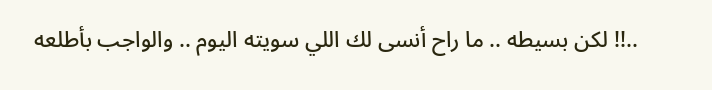..!! لكن بسيطه .. ما راح أنسى لك اللي سويته اليوم .. والواجب بأطلعه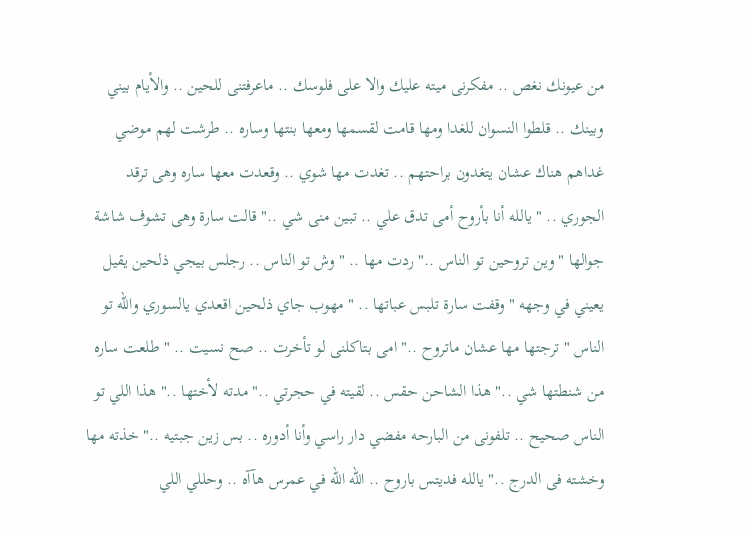من عيونك نغص .. مفكرنى ميته عليك والا على فلوسك .. ماعرفتنى للحين .. والأيام بيني وبينك .. قلطوا النسوان للغدا ومها قامت لقسمها ومعها بنتها وساره .. طرشت لهم موضي غداهم هناك عشان يتغدون براحتهم .. تغدت مها شوي .. وقعدت معها ساره وهى ترقد الجوري .. " يالله أنا بأروح أمى تدق علي .. تبين منى شي .." قالت سارة وهى تشوف شاشة جوالها " وين تروحين تو الناس .." ردت مها .. " وش تو الناس .. رجلس بيجي ذلحين يقيل يعيني في وجهه " وقفت سارة تلبس عباتها .. " مهوب جاي ذلحين اقعدي يالسوري والله تو الناس " ترجتها مها عشان ماتروح .." امى بتاكلنى لو تأخرت .. صح نسيت .. " طلعت ساره من شنطتها شي .." هذا الشاحن حقس .. لقيته في حجرتي .." مدته لأختها .." هذا اللي تو الناس صحيح .. تلفونى من البارحه مفضي دار راسي وأنا أدوره .. بس زين جبتيه .." خذته مها وخشته فى الدرج .." يالله فديتس باروح .. الله الله في عمرس هآآه .. وحللي اللي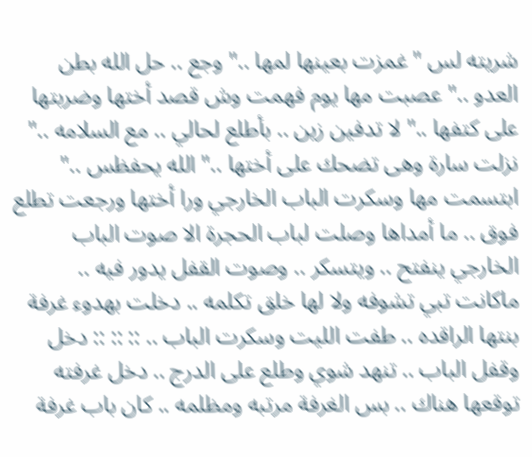شريته لس " غمزت بعينها لمها .." وجع .. حل الله بطن العدو .." عصبت مها يوم فهمت وش قصد أختها وضربتها على كتفها .." لا تدفين زين .. بأطلع لحالي .. مع السلامه .." نزلت سارة وهى تضحك على أختها .." الله يحفظس .." ابتسمت مها وسكرت الباب الخارجي ورا أختها ورجعت تطلع فوق .. ما أمداها وصلت لباب الحجرة الا صوت الباب الخارجي ينفتح .. ويتسكر .. وصوت القفل يدور فيه .. ماكانت تبي تشوفه ولا لها خلق تكلمه .. دخلت بهدوء غرفة بنتها الراقده .. طفت الليت وسكرت الباب .. :: :: :: دخل وقفل الباب .. تنهد شوي وطلع على الدرج .. دخل غرفته توقعها هناك .. بس الغرفة مرتبه ومظلمه .. كان باب غرفة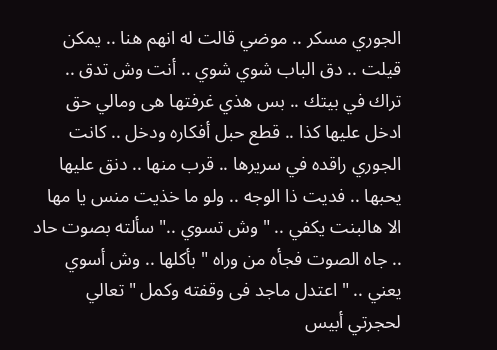الجوري مسكر .. موضي قالت له انهم هنا .. يمكن قيلت .. دق الباب شوي شوي .. أنت وش تدق .. تراك في بيتك .. بس هذي غرفتها هى ومالي حق ادخل عليها كذا .. قطع حبل أفكاره ودخل .. كانت الجوري راقده في سريرها .. قرب منها .. دنق عليها يحبها .. فديت ذا الوجه .. ولو ما خذيت منس يا مها الا هالبنت يكفي .. " وش تسوي .." سألته بصوت حاد .. جاه الصوت فجأه من وراه " بأكلها .. وش أسوي يعني .. " اعتدل ماجد فى وقفته وكمل " تعالي لحجرتي أبيس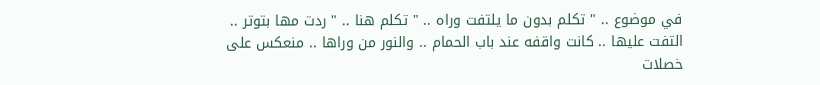في موضوع .. " تكلم بدون ما يلتفت وراه .. " تكلم هنا .. " ردت مها بتوتر .. التفت عليها .. كانت واقفه عند باب الحمام .. والنور من وراها .. منعكس على خصلات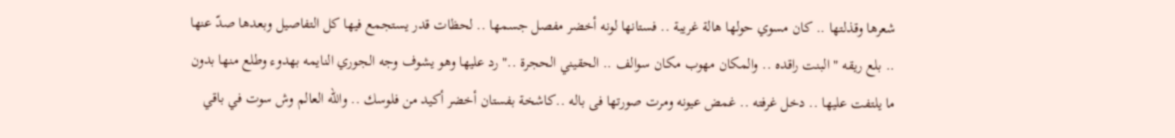شعرها وقذلتها .. كان مسوي حولها هالة غريبة .. فستانها لونه أخضر مفصل جسمها .. لحظات قدر يستجمع فيها كل التفاصيل وبعدها صدّ عنها .. بلع ريقه " البنت راقده .. والمكان مهوب مكان سوالف .. الحقيني الحجرة .." رد عليها وهو يشوف وجه الجوري النايمه بهدوء وطلع منها بدون ما يلتفت عليها .. دخل غرفته .. غمض عيونه ومرت صورتها فى باله ..كاشخة بفستان أخضر أكيد من فلوسك .. والله العالم وش سوت في باقي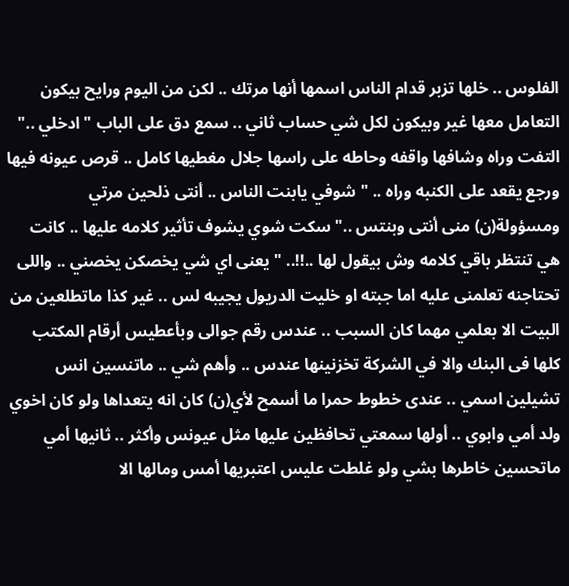الفلوس .. خلها تزبر قدام الناس اسمها أنها مرتك .. لكن من اليوم ورايح بيكون التعامل معها غير وبيكون لكل شي حساب ثاني .. سمع دق على الباب " ادخلي .." التفت وراه وشافها واقفه وحاطه على راسها جلال مغطيها كامل .. قرص عيونه فيها ورجع يقعد على الكنبه وراه .. " شوفي يابنت الناس .. أنتى ذلحين مرتي ومسؤولة(ن) منى أنتى وبنتس .." سكت شوي يشوف تأثير كلامه عليها .. كانت هي تنتظر باقي كلامه وش بيقول لها ..!!.. " يعنى اي شي يخصكن يخصني .. واللى تحتاجنه تعلمنى عليه اما جبته او خليت الدريول يجيبه لس .. غير كذا ماتطلعين من البيت الا بعلمي مهما كان السبب .. عندس رقم جوالى وبأعطيس أرقام المكتب كلها فى البنك والا في الشركة تخزنينها عندس .. وأهم شي .. ماتنسين انس تشيلين اسمي .. عندى خطوط حمرا ما أسمح لأي(ن) كان انه يتعداها ولو كان اخوي ولد أمي وابوي .. أولها سمعتي تحافظين عليها مثل عيونس وأكثر .. ثانيها أمي ماتحسين خاطرها بشي ولو غلطت عليس اعتبريها أمس ومالها الا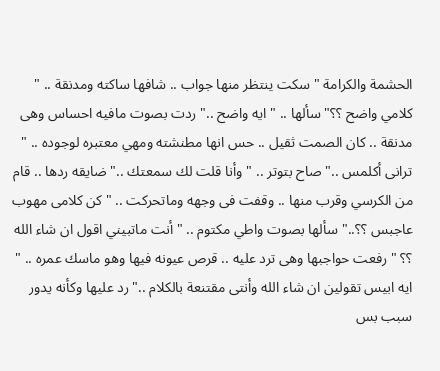الحشمة والكرامة " سكت ينتظر منها جواب .. شافها ساكته ومدنقة .. " كلامي واضح ؟؟" سألها .. " ايه واضح .." ردت بصوت مافيه احساس وهى مدنقة .. كان الصمت ثقيل .. حس انها مطنشته ومهي معتبره لوجوده .. " ترانى أكلمس .." صاح بتوتر .. " وأنا قلت لك سمعتك .." ضايقه ردها .. قام من الكرسي وقرب منها .. وقفت فى وجهه وماتحركت .. " كن كلامى مهوب عاجبس ؟؟.." سألها بصوت واطي مكتوم .. " أنت ماتبيني اقول ان شاء الله ؟؟ " رفعت حواجبها وهى ترد عليه .. قرص عيونه فيها وهو ماسك عمره .. " ايه ابيس تقولين ان شاء الله وأنتى مقتنعة بالكلام .." رد عليها وكأنه يدور سبب بس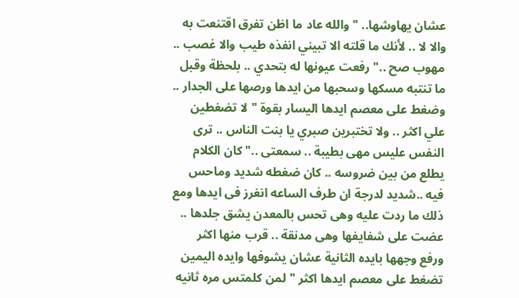عشان يهاوشها.. " والله عاد ما اظن تفرق اقتنعت به والا لا .. لأنك ما قلته الا تبيني انفذه طيب والا غصب .. مهوب صح .." رفعت عيونها له بتحدي .. بلحظة وقبل ما تنتبه مسكها وسحبها من ايدها ورصها على الجدار .. وضغط على معصم ايدها اليسار بقوة " لا تضغطين علي اكثر .. ولا تختبرين صبري يا بنت الناس .. ترى النفس عليس مهى بطيبة .. سمعتى .." كان الكلام يطلع من بين ضروسه .. كان ضغطه شديد وماحس فيه ..شديد لدرجة ان طرف الساعه انغرز فى ايدها ومع ذلك ما ردت عليه وهى تحس بالمعدن يشق جلدها .. عضت على شفايفها وهى مدنقة .. قرب منها اكثر ورفع وجهها بايده الثانية عشان يشوفها وايده اليمين تضغط على معصم ايدها اكثر " لمن كلمتس مره ثانيه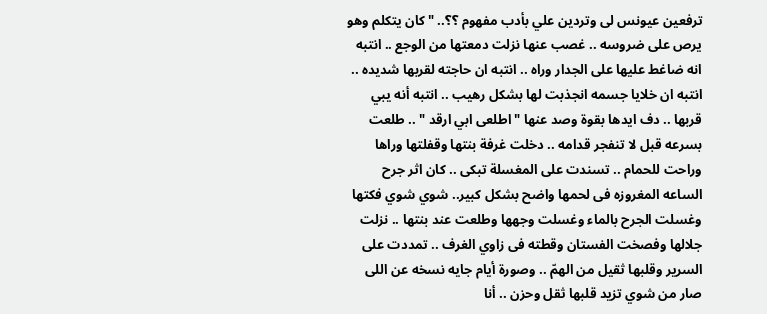ترفعين عيونس لى وتردين علي بأدب مفهوم ؟؟.. " كان يتكلم وهو يرص على ضروسه .. غصب عنها نزلت دمعتها من الوجع .. انتبه انه ضاغط عليها على الجدار وراه .. انتبه ان حاجته لقربها شديده .. انتبه ان خلايا جسمه انجذبت لها بشكل رهيب .. انتبه أنه يبي قربها .. دف ايدها بقوة وصد عنها " اطلعى ابي ارقد " .. طلعت بسرعه قبل لا تنفجر قدامه .. دخلت غرفة بنتها وقفلتها وراها وراحت للحمام .. تسندت على المغسلة تبكى .. كان اثر جرح الساعه المغروزه فى لحمها واضح بشكل كبير.. شوي شوي فكتها وغسلت الجرح بالماء وغسلت وجهها وطلعت عند بنتها .. نزلت جلالها وفصخت الفستان وقطته فى زاوي الغرف .. تمددت على السرير وقلبها ثقيل من الهمّ .. وصورة أيام جايه نسخه عن اللى صار من شوي تزيد قلبها ثقل وحزن .. أنا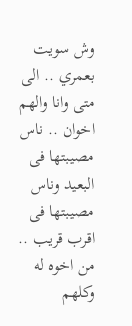وش سويت بعمري .. الى متى وانا والهم اخوان .. ناس مصيبتها فى البعيد وناس مصيبتها فى اقرب قريب .. من اخوه له وكلهم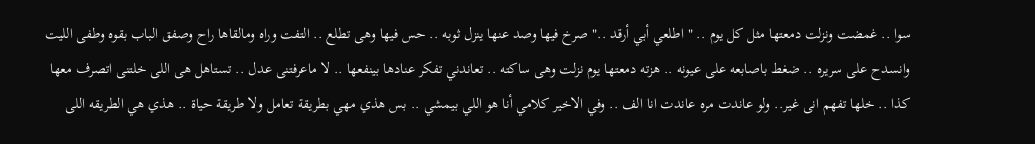سوا .. غمضت ونزلت دمعتها مثل كل يوم .. " اطلعي أبي أرقد .." صرخ فيها وصد عنها ينزل ثوبه .. حس فيها وهى تطلع .. التفت وراه ومالقاها راح وصفق الباب بقوه وطفى الليت وانسدح على سريره .. ضغط باصابعه على عيونه .. هزته دمعتها يوم نزلت وهى ساكته .. تعاندني تفكر عنادها بينفعها .. لا ماعرفتنى عدل .. تستاهل هى اللى خلتنى اتصرف معها كذا .. خلها تفهم انى غير.. ولو عاندت مره عاندت انا الف .. وفي الاخير كلامي أنا هو اللي بيمشي .. بس هذي مهي بطريقة تعامل ولا طريقة حياة .. هذي هي الطريقه اللى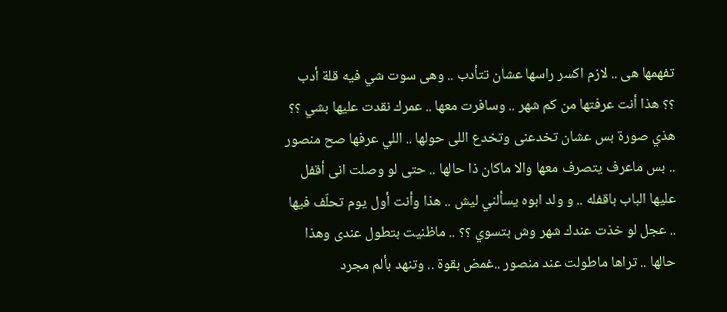تفهمها هى .. لازم اكسر راسها عشان تتأدب .. وهى سوت شي فيه قلة أدب ؟؟ هذا أنت عرفتها من كم شهر .. وسافرت معها .. عمرك نقدت عليها بشي ؟؟ هذي صورة بس عشان تخدعنى وتخدع اللى حولها .. اللي عرفها صح منصور .. بس ماعرف يتصرف معها والا ماكان ذا حالها .. حتى لو وصلت انى أقفل عليها الباب باقفله .. و ولد ابوه يسألني ليش .. هذا وأنت أول يوم تحلّف فيها .. عجل لو خذت عندك شهر وش بتسوي ؟؟ .. ماظنيت بتطول عندى وهذا حالها .. تراها ماطولت عند منصور ..غمض بقوة .. وتنهد بألم مجرد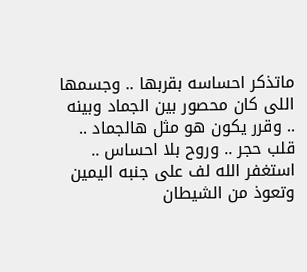ماتذكر احساسه بقربها .. وجسمها اللى كان محصور بين الجماد وبينه .. وقرر يكون هو مثل هالجماد .. قلب حجر .. وروح بلا احساس .. استغفر الله لف على جنبه اليمين وتعوذ من الشيطان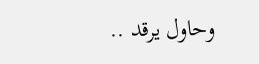وحاول يرقد ..